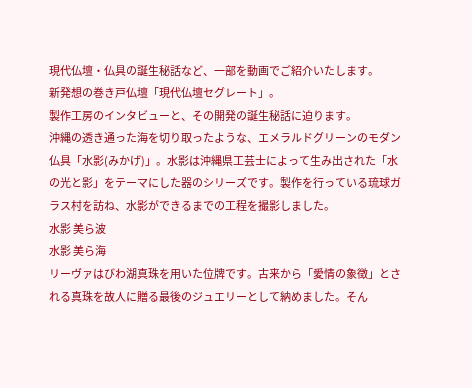現代仏壇・仏具の誕生秘話など、一部を動画でご紹介いたします。
新発想の巻き戸仏壇「現代仏壇セグレート」。
製作工房のインタビューと、その開発の誕生秘話に迫ります。
沖縄の透き通った海を切り取ったような、エメラルドグリーンのモダン仏具「水影(みかげ)」。水影は沖縄県工芸士によって生み出された「水の光と影」をテーマにした器のシリーズです。製作を行っている琉球ガラス村を訪ね、水影ができるまでの工程を撮影しました。
水影 美ら波
水影 美ら海
リーヴァはびわ湖真珠を用いた位牌です。古来から「愛情の象徴」とされる真珠を故人に贈る最後のジュエリーとして納めました。そん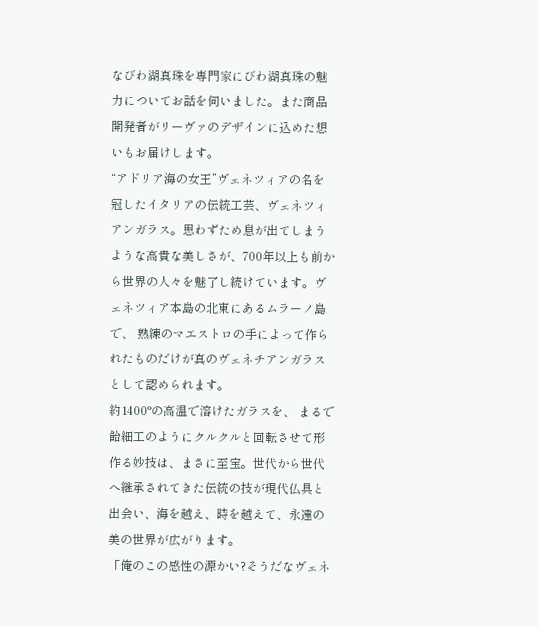なびわ湖真珠を専門家にびわ湖真珠の魅力についてお話を伺いました。また商品開発者がリーヴァのデザインに込めた想いもお届けします。
“アドリア海の女王”ヴェネツィアの名を冠したイタリアの伝統工芸、ヴェネツィアンガラス。思わずため息が出てしまうような高貴な美しさが、700年以上も前から世界の人々を魅了し続けています。ヴェネツィア本島の北東にあるムラーノ島で、 熟練のマエストロの手によって作られたものだけが真のヴェネチアンガラスとして認められます。
約1400°の高温で溶けたガラスを、 まるで飴細工のようにクルクルと回転させて形作る妙技は、まさに至宝。世代から世代へ継承されてきた伝統の技が現代仏具と出会い、海を越え、時を越えて、永遠の美の世界が広がります。
「俺のこの感性の源かい?そうだなヴェネ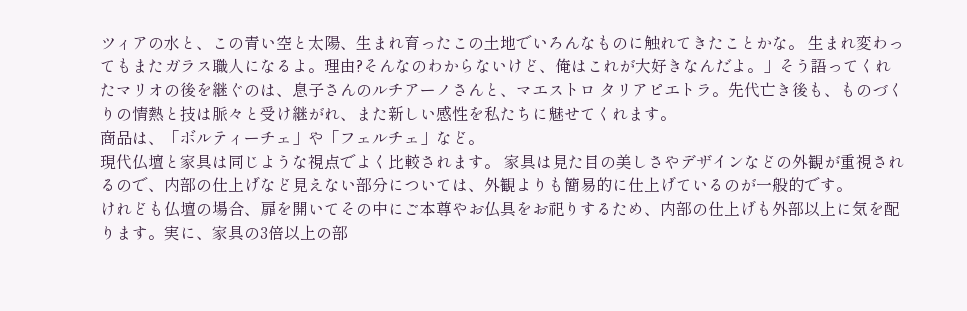ツィアの水と、この青い空と太陽、生まれ育ったこの土地でいろんなものに触れてきたことかな。 生まれ変わってもまたガラス職人になるよ。理由?そんなのわからないけど、俺はこれが大好きなんだよ。」そう語ってくれたマリオの後を継ぐのは、息子さんのルチアーノさんと、マエストロ タリアピエトラ。先代亡き後も、ものづくりの情熱と技は脈々と受け継がれ、また新しい感性を私たちに魅せてくれます。
商品は、「ボルティーチェ」や「フェルチェ」など。
現代仏壇と家具は同じような視点でよく比較されます。 家具は見た目の美しさやデザインなどの外観が重視されるので、内部の仕上げなど見えない部分については、外観よりも簡易的に仕上げているのが一般的です。
けれども仏壇の場合、扉を開いてその中にご本尊やお仏具をお祀りするため、内部の仕上げも外部以上に気を配ります。実に、家具の3倍以上の部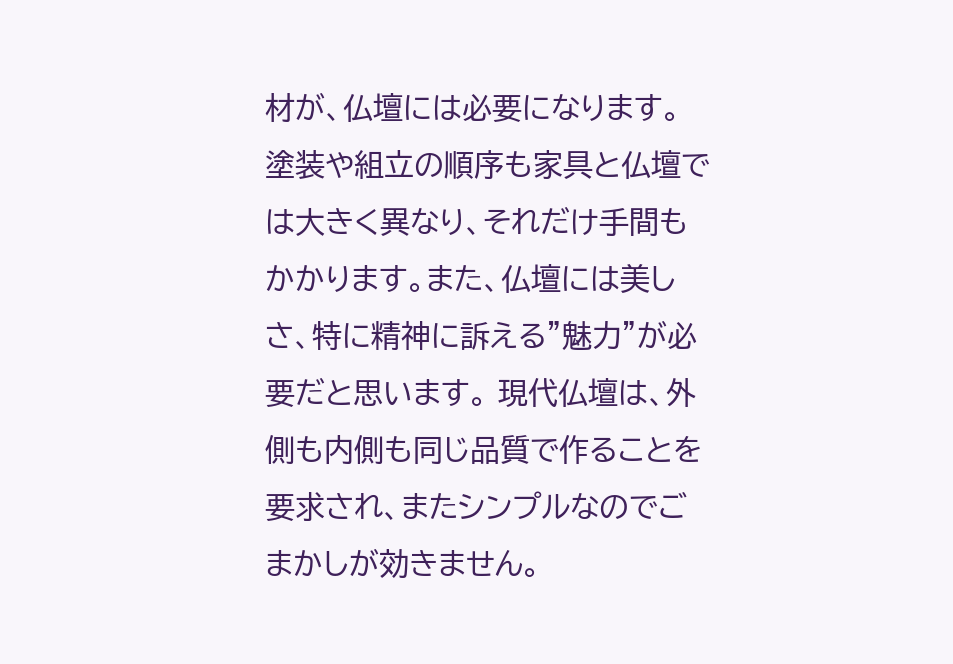材が、仏壇には必要になります。
塗装や組立の順序も家具と仏壇では大きく異なり、それだけ手間もかかります。また、仏壇には美しさ、特に精神に訴える”魅力”が必要だと思います。 現代仏壇は、外側も内側も同じ品質で作ることを要求され、またシンプルなのでごまかしが効きません。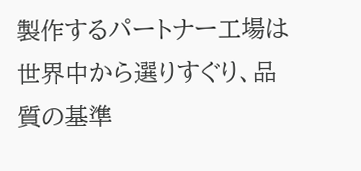製作するパートナー工場は世界中から選りすぐり、品質の基準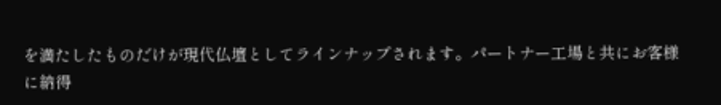を満たしたものだけが現代仏壇としてラインナップされます。パートナー工場と共にお客様に納得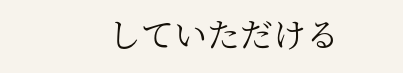していただける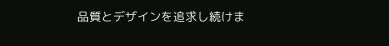品質とデザインを追求し続けま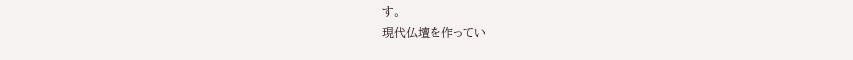す。
現代仏壇を作ってい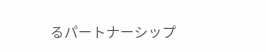るパートナーシップ